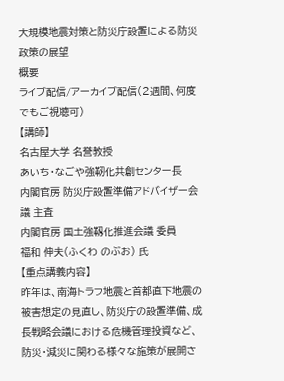大規模地震対策と防災庁設置による防災政策の展望
概要
ライブ配信/アーカイブ配信(2週間、何度でもご視聴可)
【講師】
名古屋大学 名誉教授
あいち・なごや強靭化共創センター長
内閣官房 防災庁設置準備アドバイザー会議 主査
内閣官房 国土強靱化推進会議 委員
福和 伸夫(ふくわ のぶお) 氏
【重点講義内容】
昨年は、南海トラフ地震と首都直下地震の被害想定の見直し、防災庁の設置準備、成長戦略会議における危機管理投資など、防災・減災に関わる様々な施策が展開さ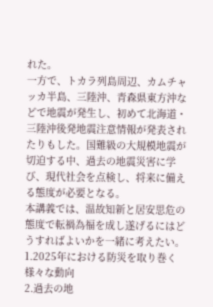れた。
一方で、トカラ列島周辺、カムチャッカ半島、三陸沖、青森県東方沖などで地震が発生し、初めて北海道・三陸沖後発地震注意情報が発表されたりもした。国難級の大規模地震が切迫する中、過去の地震災害に学び、現代社会を点検し、将来に備える態度が必要となる。
本講義では、温故知新と居安思危の態度で転禍為福を成し遂げるにはどうすればよいかを一緒に考えたい。
1.2025年における防災を取り巻く様々な動向
2.過去の地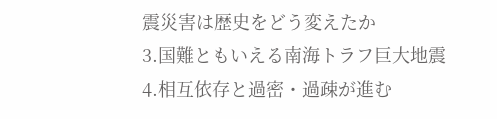震災害は歴史をどう変えたか
3.国難ともいえる南海トラフ巨大地震
4.相互依存と過密・過疎が進む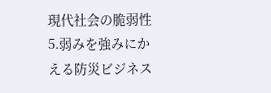現代社会の脆弱性
5.弱みを強みにかえる防災ビジネス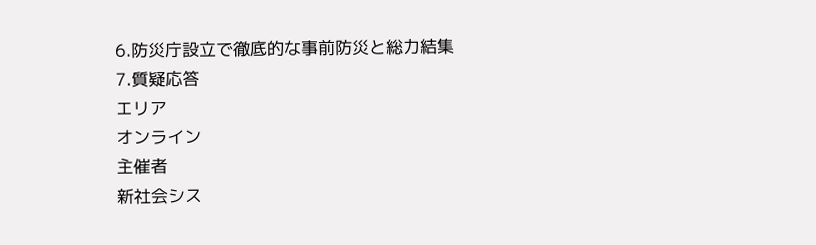6.防災庁設立で徹底的な事前防災と総力結集
7.質疑応答
エリア
オンライン
主催者
新社会シス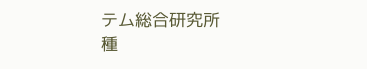テム総合研究所
種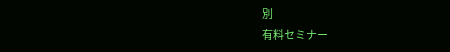別
有料セミナー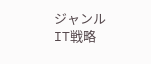ジャンル
IT戦略